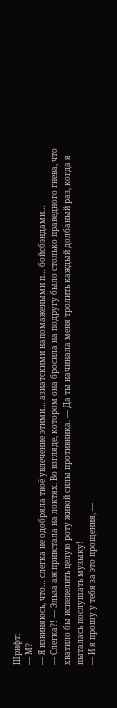Шрифт:
— М?
— Я извиняюсь, что… слегка не одобряла твоё увлечение этими… азиатскими напомажеными п… бойсбэндами…
— Слегка?! — Эльза аж привстала на локтях. Во взгляде, котором она бросила на подругу было столько праведного гнева, что хватило бы испепелить целую роту живой силы противника. — Да ты начинала меня тролить каждый долбаный раз, когда я пыталась послушать музыку!
— И я прошу у тебя за это прощения, —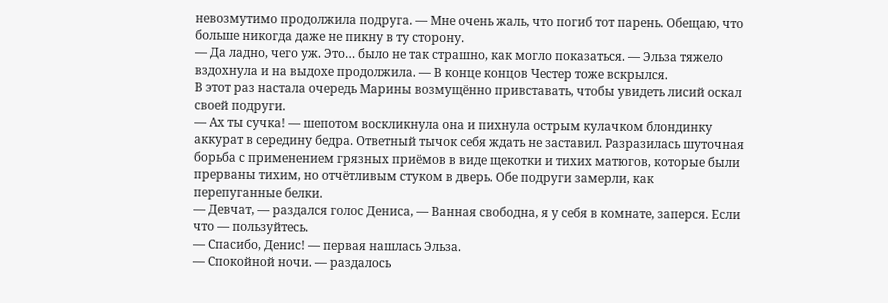невозмутимо продолжила подруга. — Мне очень жаль, что погиб тот парень. Обещаю, что больше никогда даже не пикну в ту сторону.
— Да ладно, чего уж. Это… было не так страшно, как могло показаться. — Эльза тяжело вздохнула и на выдохе продолжила. — В конце концов Честер тоже вскрылся.
В этот раз настала очередь Марины возмущённо привставать, чтобы увидеть лисий оскал своей подруги.
— Ах ты сучка! — шепотом воскликнула она и пихнула острым кулачком блондинку аккурат в середину бедра. Ответный тычок себя ждать не заставил. Разразилась шуточная борьба с применением грязных приёмов в виде щекотки и тихих матюгов, которые были прерваны тихим, но отчётливым стуком в дверь. Обе подруги замерли, как перепуганные белки.
— Девчат, — раздался голос Дениса, — Ванная свободна, я у себя в комнате, заперся. Если что — пользуйтесь.
— Спасибо, Денис! — первая нашлась Эльза.
— Спокойной ночи. — раздалось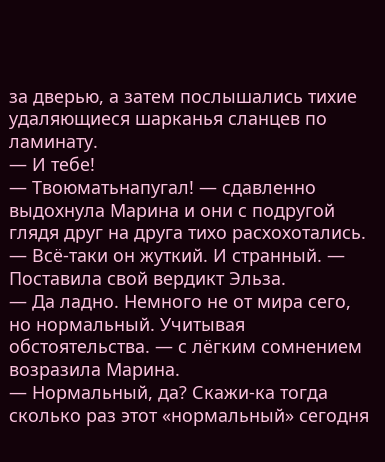за дверью, а затем послышались тихие удаляющиеся шарканья сланцев по ламинату.
— И тебе!
— Твоюматьнапугал! — сдавленно выдохнула Марина и они с подругой глядя друг на друга тихо расхохотались.
— Всё-таки он жуткий. И странный. — Поставила свой вердикт Эльза.
— Да ладно. Немного не от мира сего, но нормальный. Учитывая обстоятельства. — с лёгким сомнением возразила Марина.
— Нормальный, да? Скажи-ка тогда сколько раз этот «нормальный» сегодня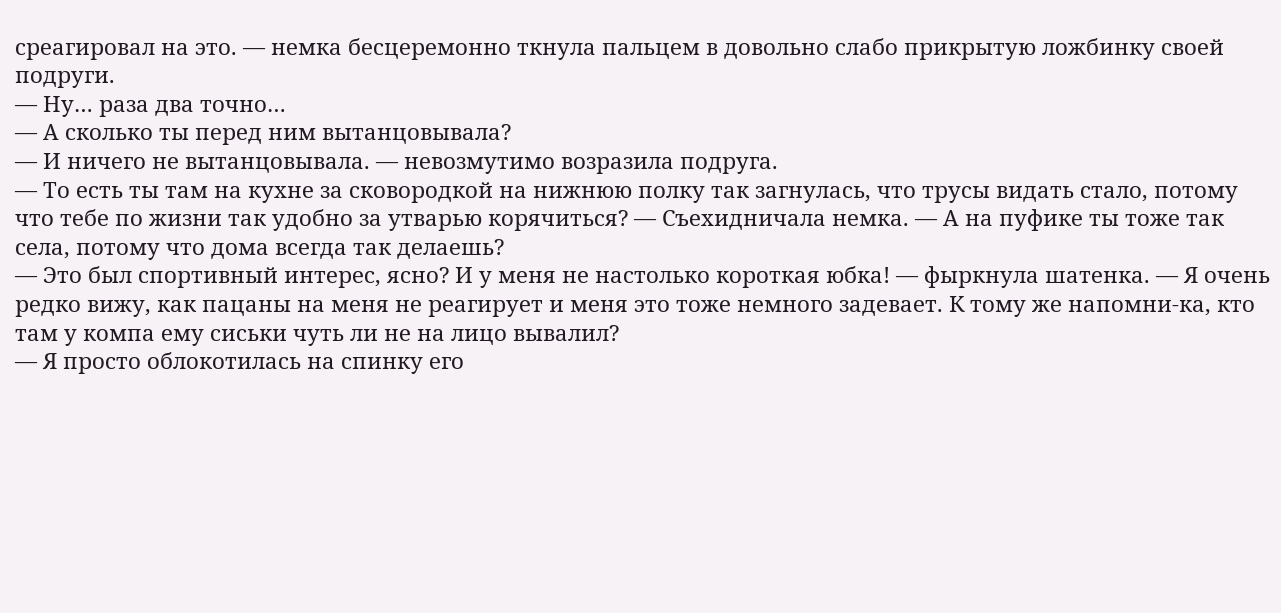среагировал на это. — немка бесцеремонно ткнула пальцем в довольно слабо прикрытую ложбинку своей подруги.
— Ну… раза два точно…
— А сколько ты перед ним вытанцовывала?
— И ничего не вытанцовывала. — невозмутимо возразила подруга.
— То есть ты там на кухне за сковородкой на нижнюю полку так загнулась, что трусы видать стало, потому что тебе по жизни так удобно за утварью корячиться? — Съехидничала немка. — А на пуфике ты тоже так села, потому что дома всегда так делаешь?
— Это был спортивный интерес, ясно? И у меня не настолько короткая юбка! — фыркнула шатенка. — Я очень редко вижу, как пацаны на меня не реагирует и меня это тоже немного задевает. К тому же напомни-ка, кто там у компа ему сиськи чуть ли не на лицо вывалил?
— Я просто облокотилась на спинку его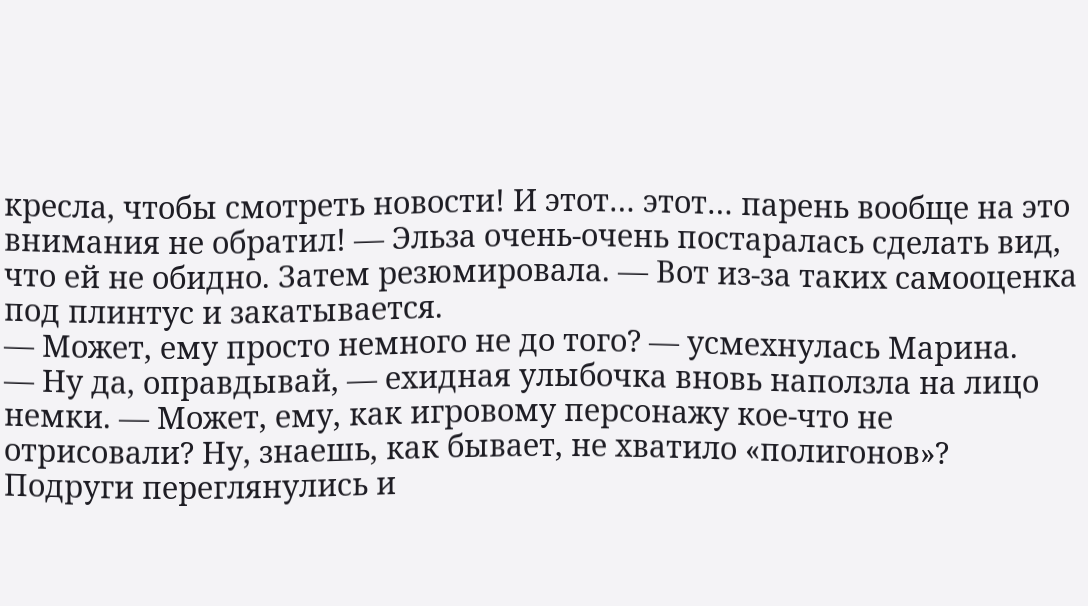кресла, чтобы смотреть новости! И этот… этот… парень вообще на это внимания не обратил! — Эльза очень-очень постаралась сделать вид, что ей не обидно. Затем резюмировала. — Вот из-за таких самооценка под плинтус и закатывается.
— Может, ему просто немного не до того? — усмехнулась Марина.
— Ну да, оправдывай, — ехидная улыбочка вновь наползла на лицо немки. — Может, ему, как игровому персонажу кое-что не отрисовали? Ну, знаешь, как бывает, не хватило «полигонов»?
Подруги переглянулись и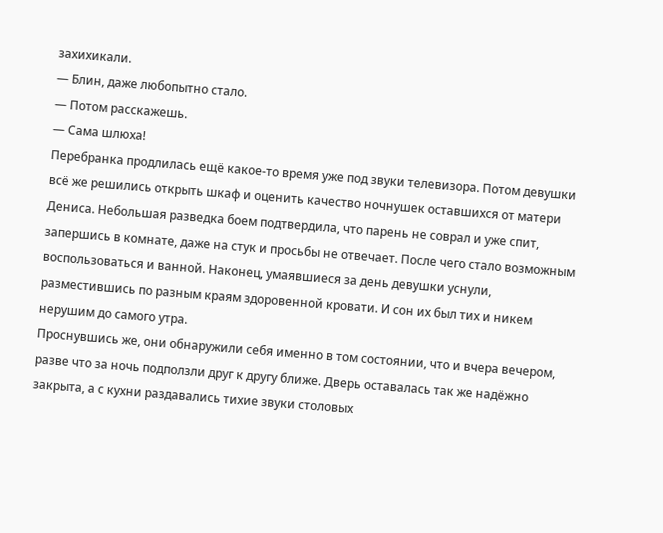захихикали.
— Блин, даже любопытно стало.
— Потом расскажешь.
— Сама шлюха!
Перебранка продлилась ещё какое-то время уже под звуки телевизора. Потом девушки всё же решились открыть шкаф и оценить качество ночнушек оставшихся от матери Дениса. Небольшая разведка боем подтвердила, что парень не соврал и уже спит, запершись в комнате, даже на стук и просьбы не отвечает. После чего стало возможным воспользоваться и ванной. Наконец, умаявшиеся за день девушки уснули, разместившись по разным краям здоровенной кровати. И сон их был тих и никем нерушим до самого утра.
Проснувшись же, они обнаружили себя именно в том состоянии, что и вчера вечером, разве что за ночь подползли друг к другу ближе. Дверь оставалась так же надёжно закрыта, а с кухни раздавались тихие звуки столовых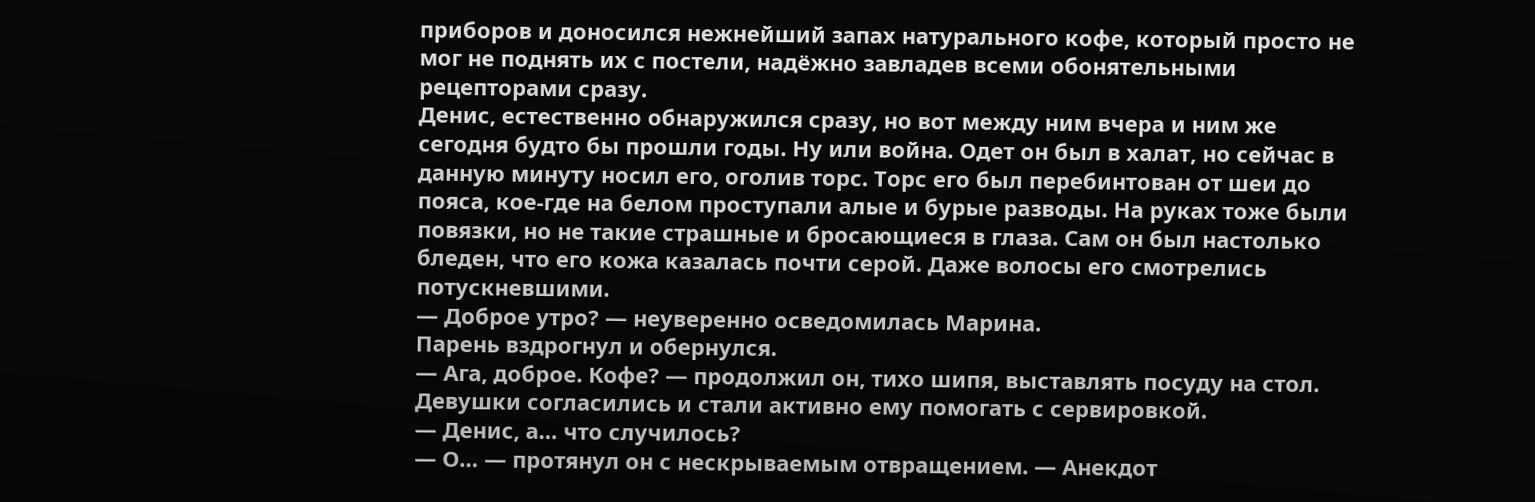приборов и доносился нежнейший запах натурального кофе, который просто не мог не поднять их с постели, надёжно завладев всеми обонятельными рецепторами сразу.
Денис, естественно обнаружился сразу, но вот между ним вчера и ним же сегодня будто бы прошли годы. Ну или война. Одет он был в халат, но сейчас в данную минуту носил его, оголив торс. Торс его был перебинтован от шеи до пояса, кое-где на белом проступали алые и бурые разводы. На руках тоже были повязки, но не такие страшные и бросающиеся в глаза. Сам он был настолько бледен, что его кожа казалась почти серой. Даже волосы его смотрелись потускневшими.
— Доброе утро? — неуверенно осведомилась Марина.
Парень вздрогнул и обернулся.
— Ага, доброе. Кофе? — продолжил он, тихо шипя, выставлять посуду на стол.
Девушки согласились и стали активно ему помогать с сервировкой.
— Денис, а… что случилось?
— О… — протянул он с нескрываемым отвращением. — Анекдот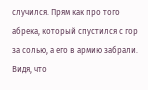случился. Прям как про того абрека, который спустился с гор за солью, а его в армию забрали.
Видя, что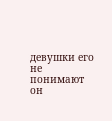девушки его не понимают он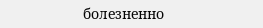болезненно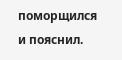поморщился и пояснил.